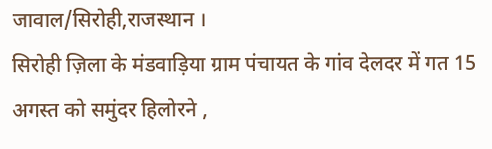जावाल/सिरोही,राजस्थान ।
सिरोही ज़िला के मंडवाड़िया ग्राम पंचायत के गांव देलदर में गत 15 अगस्त को समुंदर हिलोरने ,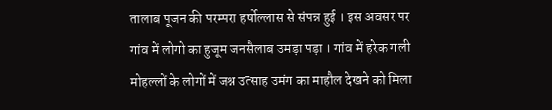तालाब पूजन की परम्परा हर्षोल्लास से संपन्न हुई । इस अवसर पर गांव में लोगो का हुजूम जनसैलाब उमड़ा पड़ा । गांव में हरेक गली मोहल्लों के लोगों में जश्न उत्साह उमंग का माहौल देखने को मिला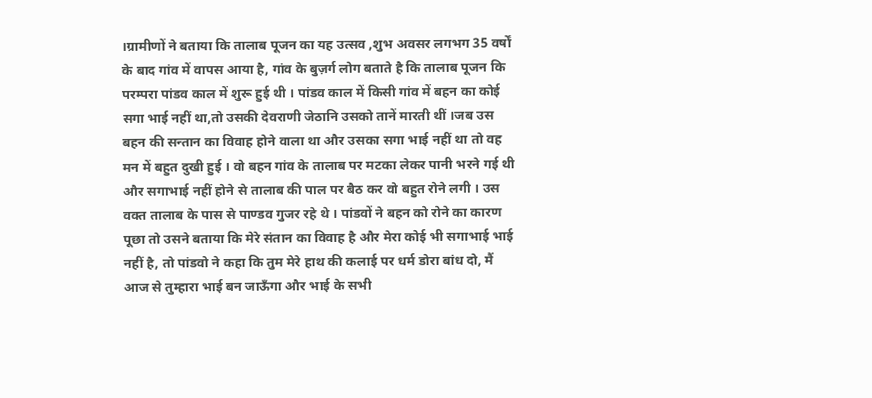।ग्रामीणों ने बताया कि तालाब पूजन का यह उत्सव ,शुभ अवसर लगभग 35 वर्षों के बाद गांव में वापस आया है, गांव के बुज़र्ग लोग बताते है कि तालाब पूजन कि परम्परा पांडव काल में शुरू हुई थी । पांडव काल में किसी गांव में बहन का कोई सगा भाई नहीं था,तो उसकी देवराणी जेठानि उसको तानें मारती थीं ।जब उस बहन की सन्तान का विवाह होने वाला था और उसका सगा भाई नहीं था तो वह मन में बहुत दुखी हुई । वो बहन गांव के तालाब पर मटका लेकर पानी भरने गई थी और सगाभाई नहीं होने से तालाब की पाल पर बैठ कर वो बहुत रोने लगी । उस वक्त तालाब के पास से पाण्डव गुजर रहे थे । पांडवों ने बहन को रोने का कारण पूछा तो उसने बताया कि मेरे संतान का विवाह है और मेरा कोई भी सगाभाई भाई नहीं है, तो पांडवो ने कहा कि तुम मेरे हाथ की कलाई पर धर्म डोरा बांध दो, मैं आज से तुम्हारा भाई बन जाऊँगा और भाई के सभी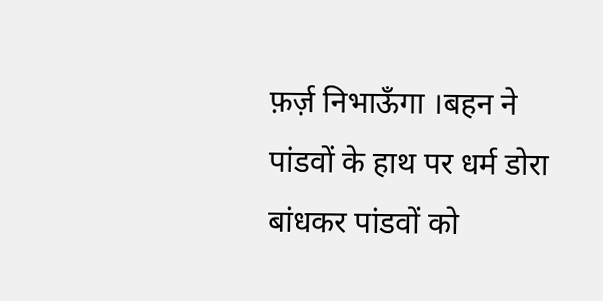फ़र्ज़ निभाऊँगा ।बहन ने पांडवों के हाथ पर धर्म डोरा बांधकर पांडवों को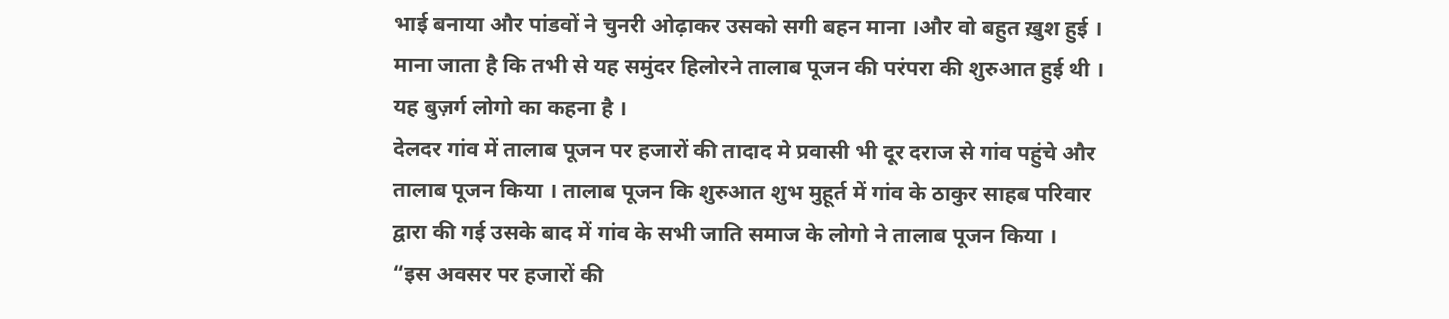भाई बनाया और पांडवों ने चुनरी ओढ़ाकर उसको सगी बहन माना ।और वो बहुत ख़ुश हुई । माना जाता है कि तभी से यह समुंदर हिलोरने तालाब पूजन की परंपरा की शुरुआत हुई थी । यह बुज़र्ग लोगो का कहना है ।
देलदर गांव में तालाब पूजन पर हजारों की तादाद मे प्रवासी भी दूर दराज से गांव पहुंचे और तालाब पूजन किया । तालाब पूजन कि शुरुआत शुभ मुहूर्त में गांव के ठाकुर साहब परिवार द्वारा की गई उसके बाद में गांव के सभी जाति समाज के लोगो ने तालाब पूजन किया ।
“इस अवसर पर हजारों की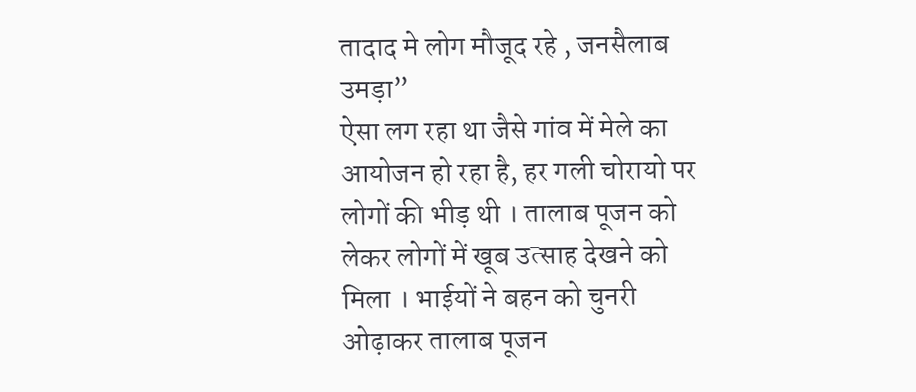तादाद मे लोग मौजूद रहे , जनसैलाब उमड़ा”
ऐसा लग रहा था जैसे गांव में मेले का आयोजन हो रहा है, हर गली चोरायो पर लोगों की भीड़ थी । तालाब पूजन को लेकर लोगों में खूब उत्साह देखने को मिला । भाईयों ने बहन को चुनरी ओढ़ाकर तालाब पूजन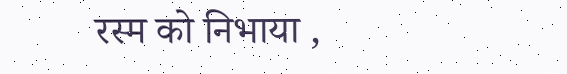रस्म को निभाया ,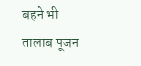बहने भी तालाब पूजन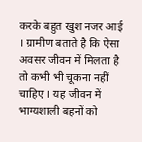करके बहुत खुश नजर आई । ग्रामीण बताते है कि ऐसा अवसर जीवन में मिलता है तो कभी भी चूकना नहीं चाहिए । यह जीवन में भाग्यशाली बहनों को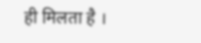ही मिलता है ।